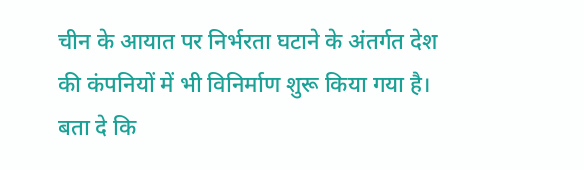चीन के आयात पर निर्भरता घटाने के अंतर्गत देश की कंपनियों में भी विनिर्माण शुरू किया गया है। बता दे कि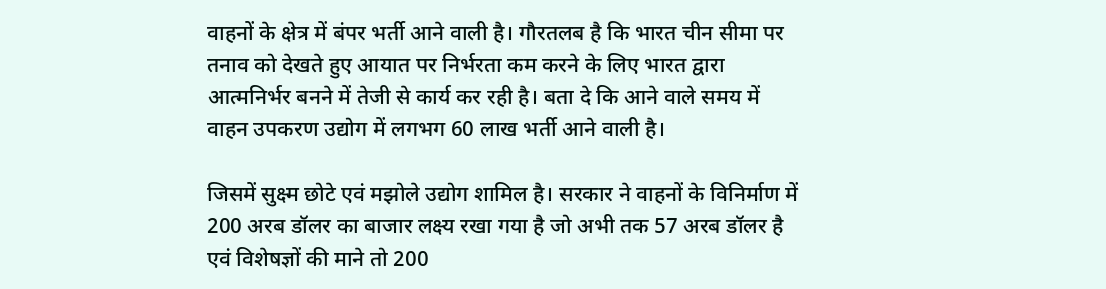वाहनों के क्षेत्र में बंपर भर्ती आने वाली है। गौरतलब है कि भारत चीन सीमा पर तनाव को देखते हुए आयात पर निर्भरता कम करने के लिए भारत द्वारा आत्मनिर्भर बनने में तेजी से कार्य कर रही है। बता दे कि आने वाले समय में वाहन उपकरण उद्योग में लगभग 60 लाख भर्ती आने वाली है।

जिसमें सुक्ष्म छोटे एवं मझोले उद्योग शामिल है। सरकार ने वाहनों के विनिर्माण में 200 अरब डॉलर का बाजार लक्ष्य रखा गया है जो अभी तक 57 अरब डॉलर है एवं विशेषज्ञों की माने तो 200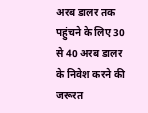अरब डालर तक पहुंचने के लिए 30 से 40 अरब डालर के निवेश करने की जरूरत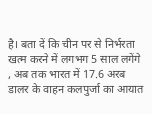है। बता दें कि चीन पर से निर्भरता खत्म करने में लगभग 5 साल लगेंगे , अब तक भारत में 17.6 अरब डालर के वाहन कलपुर्जा का आयात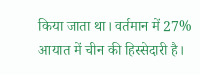किया जाता था। वर्तमान में 27% आयात में चीन की हिस्सेदारी है।